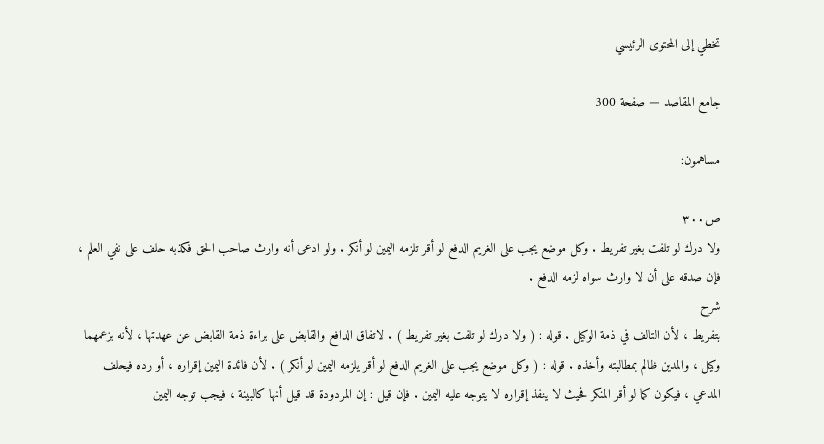تخطي إلى المحتوى الرئيسي

جامع المقاصد — صفحة 300

مساهمون:

ص٣٠٠
ولا درك لو تلفت بغير تفريط . وكل موضع يجب على الغريم الدفع لو أقر تلزمه اليمين لو أنكر . ولو ادعى أنه وارث صاحب الحق فكذبه حلف على نفي العلم ، فإن صدقه على أن لا وارث سواه لزمه الدفع .
شرح
بتفريط ، لأن التالف في ذمة الوكيل . قوله : ( ولا درك لو تلفت بغير تفريط ) . لاتفاق الدافع والقابض على براءة ذمة القابض عن عهدتها ، لأنه بزعمهما وكيل ، والمدين ظالم بمطالبته وأخذه . قوله : ( وكل موضع يجب على الغريم الدفع لو أقر يلزمه اليمين لو أنكر ) . لأن فائدة اليمين إقراره ، أو رده فيحلف المدعي ، فيكون كما لو أقر المنكر فحيث لا ينفذ إقراره لا يتوجه عليه اليمين . فإن قيل : إن المردودة قد قيل أنها كالبينة ، فيجب توجه اليمين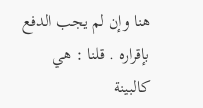هنا وإن لم يجب الدفع بإقراره . قلنا : هي كالبينة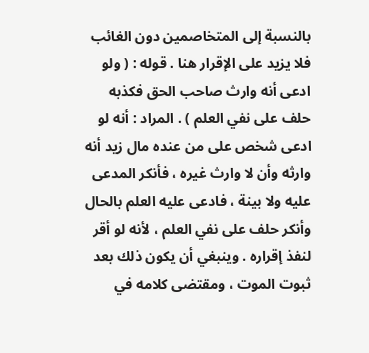بالنسبة إلى المتخاصمين دون الغائب فلا يزيد على الإقرار هنا . قوله : ( ولو ادعى أنه وارث صاحب الحق فكذبه حلف على نفي العلم ) . المراد : أنه لو ادعى شخص على من عنده مال زيد أنه وارثه وأن لا وارث غيره ، فأنكر المدعى عليه ولا بينة ، فادعى عليه العلم بالحال وأنكر حلف على نفي العلم ، لأنه لو أقر لنفذ إقراره . وينبغي أن يكون ذلك بعد ثبوت الموت ، ومقتضى كلامه في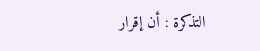التذكرة : أن إقرار